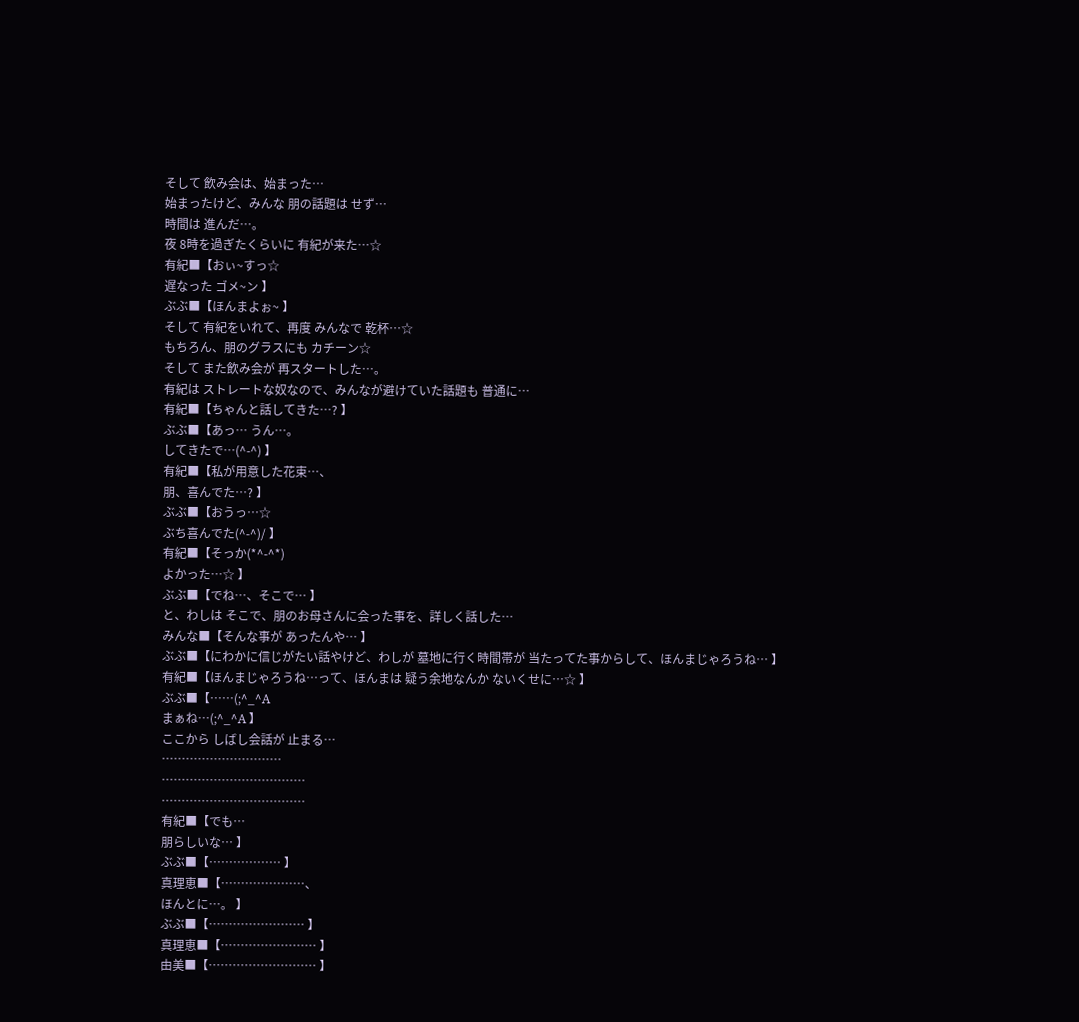そして 飲み会は、始まった…
始まったけど、みんな 朋の話題は せず…
時間は 進んだ…。
夜 8時を過ぎたくらいに 有紀が来た…☆
有紀■【おぃ~すっ☆
遅なった ゴメ~ン 】
ぶぶ■【ほんまよぉ~ 】
そして 有紀をいれて、再度 みんなで 乾杯…☆
もちろん、朋のグラスにも カチーン☆
そして また飲み会が 再スタートした…。
有紀は ストレートな奴なので、みんなが避けていた話題も 普通に…
有紀■【ちゃんと話してきた…? 】
ぶぶ■【あっ… うん…。
してきたで…(^-^) 】
有紀■【私が用意した花束…、
朋、喜んでた…? 】
ぶぶ■【おうっ…☆
ぶち喜んでた(^-^)/ 】
有紀■【そっか(*^-^*)
よかった…☆ 】
ぶぶ■【でね…、そこで… 】
と、わしは そこで、朋のお母さんに会った事を、詳しく話した…
みんな■【そんな事が あったんや… 】
ぶぶ■【にわかに信じがたい話やけど、わしが 墓地に行く時間帯が 当たってた事からして、ほんまじゃろうね… 】
有紀■【ほんまじゃろうね…って、ほんまは 疑う余地なんか ないくせに…☆ 】
ぶぶ■【……(;^_^A
まぁね…(;^_^A 】
ここから しばし会話が 止まる…
…………………………
………………………………
………………………………
有紀■【でも…
朋らしいな… 】
ぶぶ■【……………… 】
真理恵■【…………………、
ほんとに…。 】
ぶぶ■【…………………… 】
真理恵■【…………………… 】
由美■【……………………… 】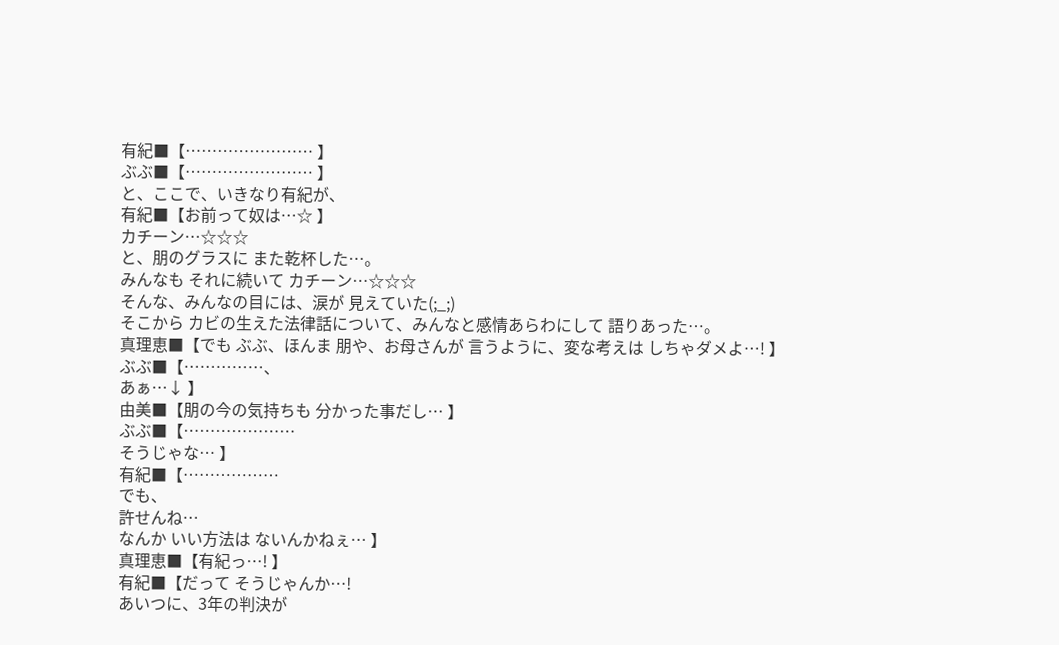有紀■【…………………… 】
ぶぶ■【…………………… 】
と、ここで、いきなり有紀が、
有紀■【お前って奴は…☆ 】
カチーン…☆☆☆
と、朋のグラスに また乾杯した…。
みんなも それに続いて カチーン…☆☆☆
そんな、みんなの目には、涙が 見えていた(;_;)
そこから カビの生えた法律話について、みんなと感情あらわにして 語りあった…。
真理恵■【でも ぶぶ、ほんま 朋や、お母さんが 言うように、変な考えは しちゃダメよ…! 】
ぶぶ■【……………、
あぁ…↓ 】
由美■【朋の今の気持ちも 分かった事だし… 】
ぶぶ■【…………………
そうじゃな… 】
有紀■【………………
でも、
許せんね…
なんか いい方法は ないんかねぇ… 】
真理恵■【有紀っ…! 】
有紀■【だって そうじゃんか…!
あいつに、3年の判決が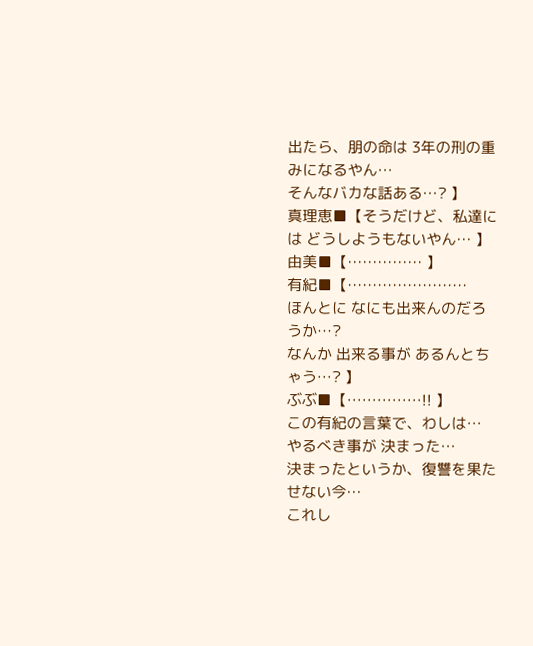出たら、朋の命は 3年の刑の重みになるやん…
そんなバカな話ある…? 】
真理恵■【そうだけど、私達には どうしようもないやん… 】
由美■【…………… 】
有紀■【……………………
ほんとに なにも出来んのだろうか…?
なんか 出来る事が あるんとちゃう…? 】
ぶぶ■【……………!! 】
この有紀の言葉で、わしは…
やるべき事が 決まった…
決まったというか、復讐を果たせない今…
これし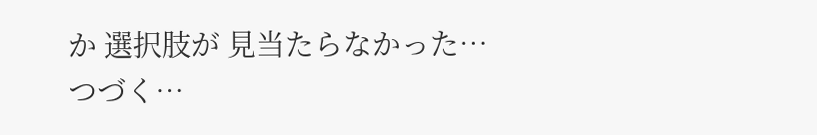か 選択肢が 見当たらなかった…
つづく…